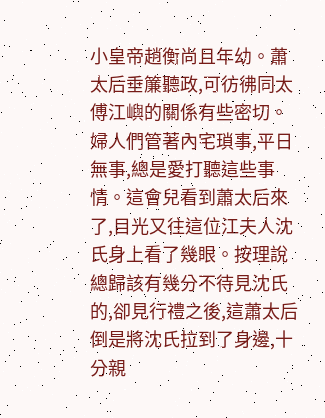小皇帝趙衡尚且年幼。蕭太后垂簾聽政,可彷彿同太傅江嶼的關係有些密切。婦人們管著內宅瑣事,平日無事,總是愛打聽這些事情。這會兒看到蕭太后來了,目光又往這位江夫人沈氏身上看了幾眼。按理說總歸該有幾分不待見沈氏的,卻見行禮之後,這蕭太后倒是將沈氏拉到了身邊,十分親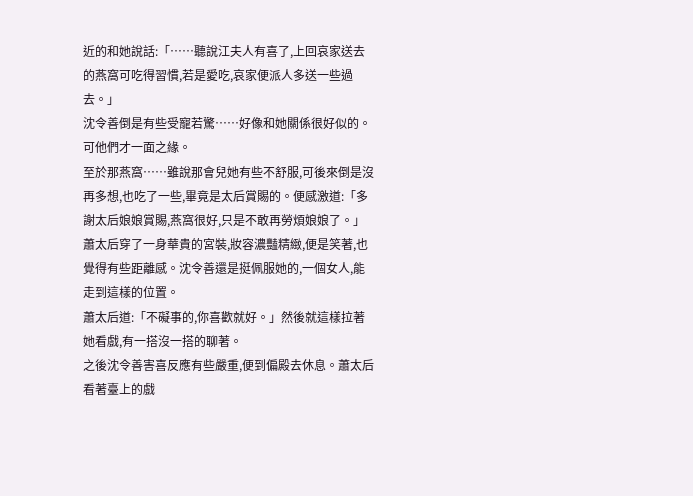近的和她說話:「……聽說江夫人有喜了,上回哀家送去的燕窩可吃得習慣,若是愛吃,哀家便派人多送一些過去。」
沈令善倒是有些受寵若驚……好像和她關係很好似的。可他們才一面之緣。
至於那燕窩……雖說那會兒她有些不舒服,可後來倒是沒再多想,也吃了一些,畢竟是太后賞賜的。便感激道:「多謝太后娘娘賞賜,燕窩很好,只是不敢再勞煩娘娘了。」
蕭太后穿了一身華貴的宮裝,妝容濃豔精緻,便是笑著,也覺得有些距離感。沈令善還是挺佩服她的,一個女人,能走到這樣的位置。
蕭太后道:「不礙事的,你喜歡就好。」然後就這樣拉著她看戲,有一搭沒一搭的聊著。
之後沈令善害喜反應有些嚴重,便到偏殿去休息。蕭太后看著臺上的戲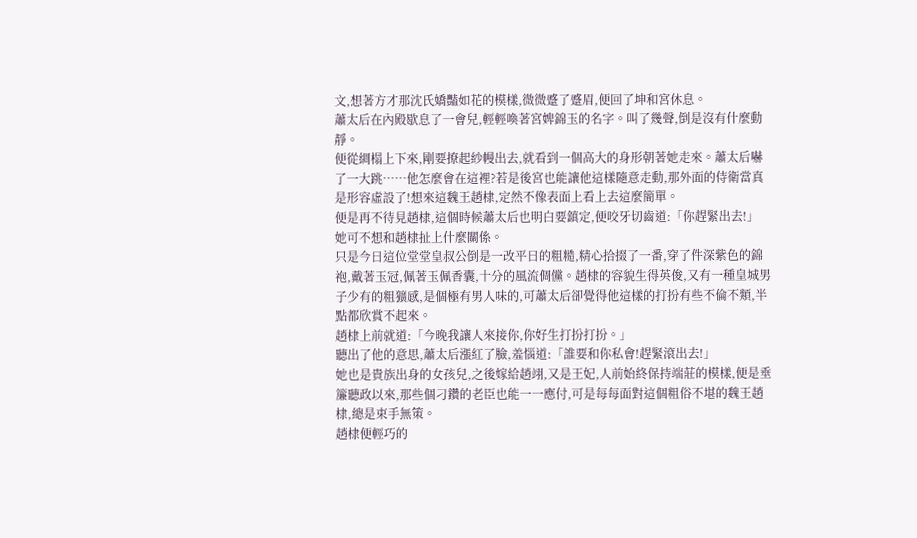文,想著方才那沈氏嬌豔如花的模樣,微微蹙了蹙眉,便回了坤和宮休息。
蕭太后在內殿歇息了一會兒,輕輕喚著宮婢錦玉的名字。叫了幾聲,倒是沒有什麼動靜。
便從綢榻上下來,剛要撩起紗幔出去,就看到一個高大的身形朝著她走來。蕭太后嚇了一大跳……他怎麼會在這裡?若是後宮也能讓他這樣隨意走動,那外面的侍衛當真是形容虛設了!想來這魏王趙棣,定然不像表面上看上去這麼簡單。
便是再不待見趙棣,這個時候蕭太后也明白要鎮定,便咬牙切齒道:「你趕緊出去!」
她可不想和趙棣扯上什麼關係。
只是今日這位堂堂皇叔公倒是一改平日的粗糙,精心拾掇了一番,穿了件深紫色的錦袍,戴著玉冠,佩著玉佩香囊,十分的風流倜儻。趙棣的容貌生得英俊,又有一種皇城男子少有的粗獷感,是個極有男人味的,可蕭太后卻覺得他這樣的打扮有些不倫不類,半點都欣賞不起來。
趙棣上前就道:「今晚我讓人來接你,你好生打扮打扮。」
聽出了他的意思,蕭太后漲紅了臉,羞惱道:「誰要和你私會!趕緊滾出去!」
她也是貴族出身的女孩兒,之後嫁給趙翊,又是王妃,人前始終保持端莊的模樣,便是垂簾聽政以來,那些個刁鑽的老臣也能一一應付,可是每每面對這個粗俗不堪的魏王趙棣,總是束手無策。
趙棣便輕巧的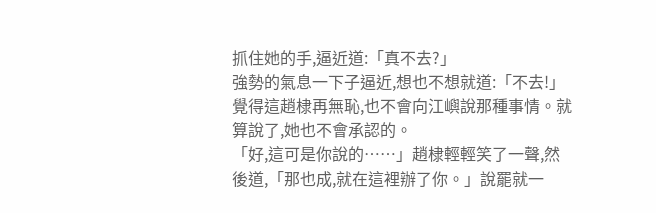抓住她的手,逼近道:「真不去?」
強勢的氣息一下子逼近,想也不想就道:「不去!」
覺得這趙棣再無恥,也不會向江嶼說那種事情。就算說了,她也不會承認的。
「好,這可是你說的……」趙棣輕輕笑了一聲,然後道,「那也成,就在這裡辦了你。」說罷就一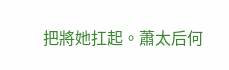把將她扛起。蕭太后何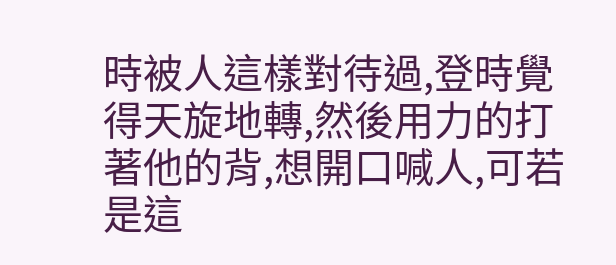時被人這樣對待過,登時覺得天旋地轉,然後用力的打著他的背,想開口喊人,可若是這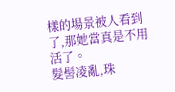樣的場景被人看到了,那她當真是不用活了。
髮髻凌亂,珠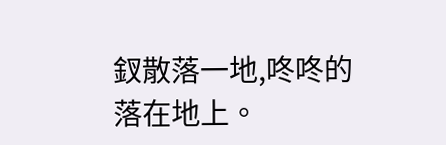釵散落一地,咚咚的落在地上。